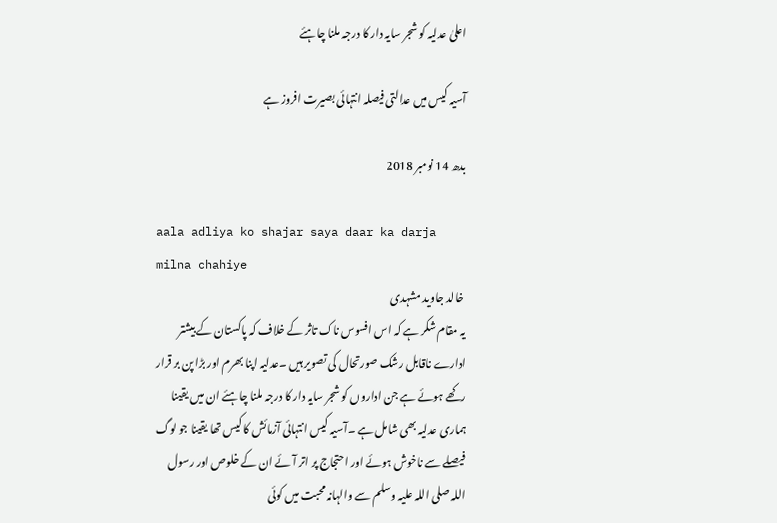اعلیٰ عدلیہ کو شجر سایہ دار کا درجہ ملنا چاہئے

آسیہ کیس میں عدالتی فیصلہ انتہائی بصیرت افروز ہے

بدھ 14 نومبر 2018

aala adliya ko shajar saya daar ka darja milna chahiye
 خالد جاوید مشہدی
یہ مقام شکر ہے کہ اس افسوس ناک تاثر کے خلاف کہ پاکستان کے بیشتر ادارے ناقابل رشک صورتحال کی تصویر ہیں ۔عدلیہ اپنا بھرم اور بڑا پن بر قرار رکھے ہوئے ہے جن اداروں کو شجر سایہ دار کا درجہ ملنا چاہئے ان میں یقینا ہماری عدلیہ بھی شامل ہے ۔آسیہ کیس انتہائی آزمائش کا کیس تھا یقینا جو لوگ فیصلے سے ناخوش ہوئے اور احتجاج پر اتر آئے ان کے خلوص اور رسول اللہ صلی اللہ علیہ وسلم سے والہانہ محبت میں کوئی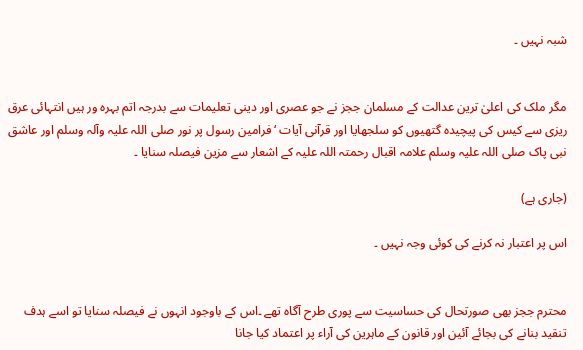شبہ نہیں ۔


مگر ملک کی اعلیٰ ترین عدالت کے مسلمان ججز نے جو عصری اور دینی تعلیمات سے بدرجہ اتم بہرہ ور ہیں انتہائی عرق ریزی سے کیس کی پیچیدہ گتھیوں کو سلجھایا اور قرآنی آیات ‘فرامین رسول پر نور صلی اللہ علیہ وآلہ وسلم اور عاشق نبی پاک صلی اللہ علیہ وسلم علامہ اقبال رحمتہ اللہ علیہ کے اشعار سے مزین فیصلہ سنایا ۔

(جاری ہے)

اس پر اعتبار نہ کرنے کی کوئی وجہ نہیں ۔


محترم ججز بھی صورتحال کی حساسیت سے پوری طرح آگاہ تھے ۔اس کے باوجود انہوں نے فیصلہ سنایا تو اسے ہدف تنقید بنانے کی بجائے آئین اور قانون کے ماہرین کی آراء پر اعتماد کیا جانا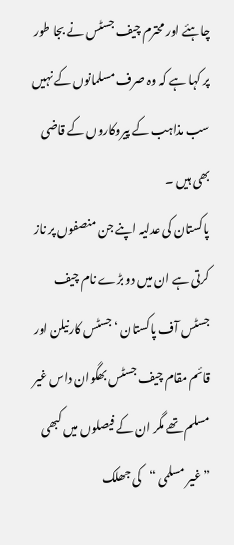چاہئے اور محترم چیف جسٹس نے بجا طور پر کہا ہے کہ وہ صرف مسلمانوں کے نہیں سب مذاہب کے پیروکاروں کے قاضی بھی ہیں ۔
پاکستان کی عدلیہ اپنے جن منصفوں پر ناز کرتی ہے ان میں دو بڑے نام چیف جسٹس آف پاکستان ‘جسٹس کارنیلن اور قائم مقام چیف جسٹس بھگوان داس غیر مسلم تھے مگر ان کے فیصلوں میں کبھی ”غیر مسلمی “کی جھلک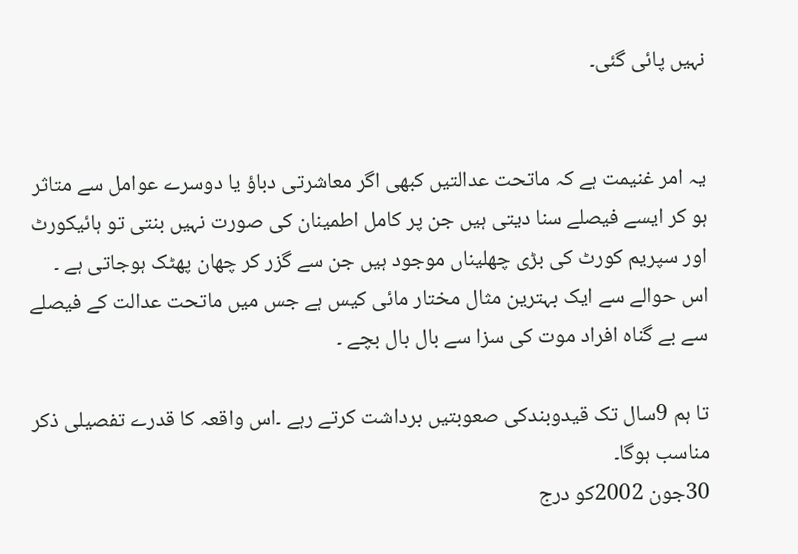نہیں پائی گئی۔


یہ امر غنیمت ہے کہ ماتحت عدالتیں کبھی اگر معاشرتی دباؤ یا دوسرے عوامل سے متاثر ہو کر ایسے فیصلے سنا دیتی ہیں جن پر کامل اطمینان کی صورت نہیں بنتی تو ہائیکورٹ اور سپریم کورٹ کی بڑی چھلیناں موجود ہیں جن سے گزر کر چھان پھٹک ہوجاتی ہے ۔
اس حوالے سے ایک بہترین مثال مختار مائی کیس ہے جس میں ماتحت عدالت کے فیصلے سے بے گناہ افراد موت کی سزا سے بال بال بچے ۔

تا ہم 9سال تک قیدوبندکی صعوبتیں برداشت کرتے رہے ۔اس واقعہ کا قدرے تفصیلی ذکر مناسب ہوگا۔
30جون 2002کو درج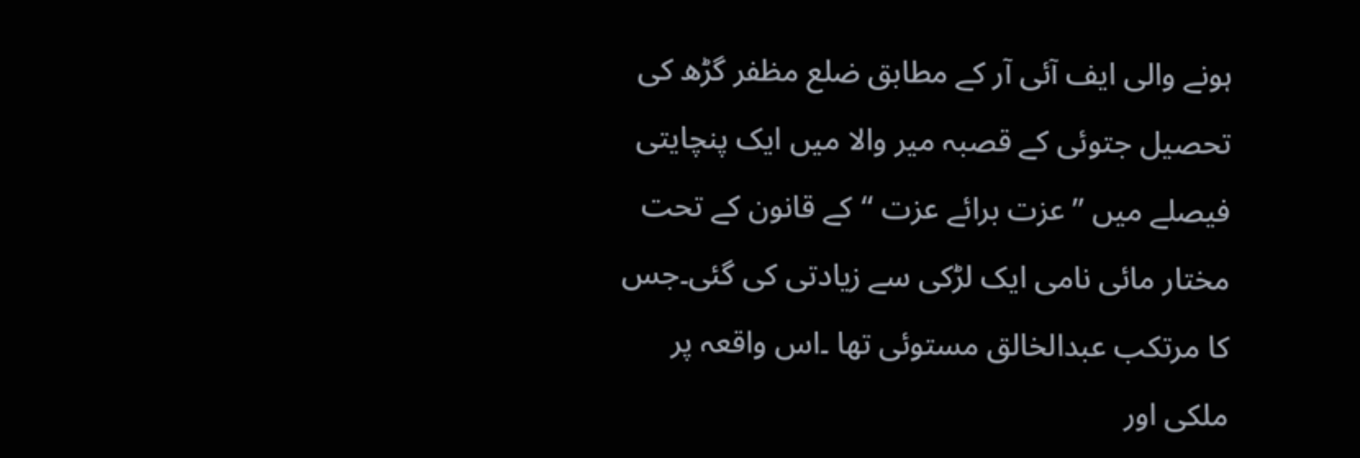ہونے والی ایف آئی آر کے مطابق ضلع مظفر گڑھ کی تحصیل جتوئی کے قصبہ میر والا میں ایک پنچایتی فیصلے میں ”عزت برائے عزت “کے قانون کے تحت مختار مائی نامی ایک لڑکی سے زیادتی کی گئی۔جس کا مرتکب عبدالخالق مستوئی تھا ۔اس واقعہ پر ملکی اور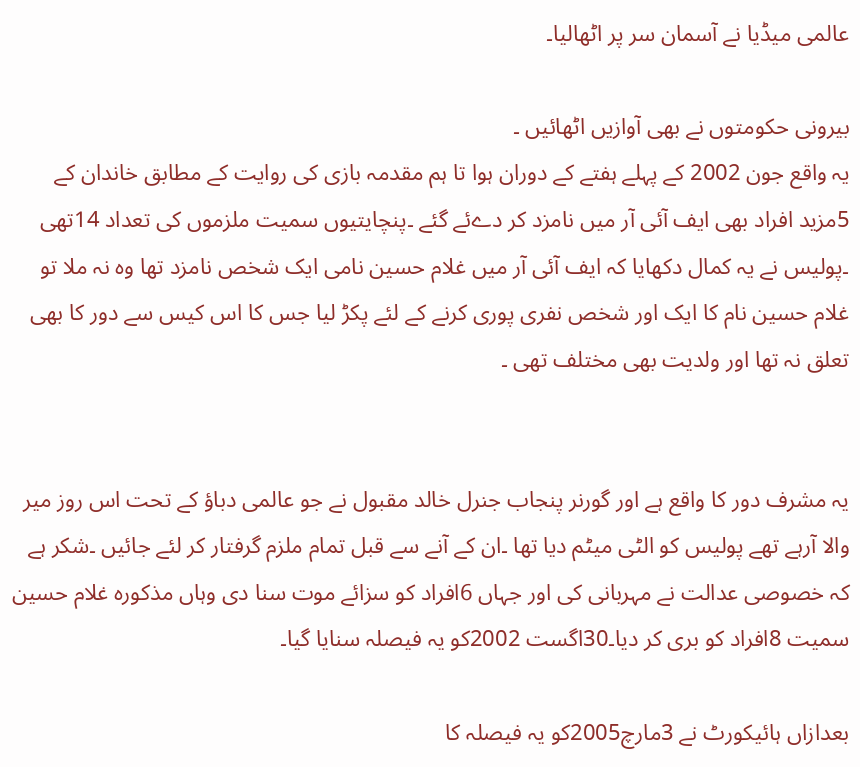عالمی میڈیا نے آسمان سر پر اٹھالیا۔

بیرونی حکومتوں نے بھی آوازیں اٹھائیں ۔
یہ واقع جون 2002 کے پہلے ہفتے کے دوران ہوا تا ہم مقدمہ بازی کی روایت کے مطابق خاندان کے 5مزید افراد بھی ایف آئی آر میں نامزد کر دےئے گئے ۔پنچایتیوں سمیت ملزموں کی تعداد 14تھی ۔پولیس نے یہ کمال دکھایا کہ ایف آئی آر میں غلام حسین نامی ایک شخص نامزد تھا وہ نہ ملا تو غلام حسین نام کا ایک اور شخص نفری پوری کرنے کے لئے پکڑ لیا جس کا اس کیس سے دور کا بھی تعلق نہ تھا اور ولدیت بھی مختلف تھی ۔


یہ مشرف دور کا واقع ہے اور گورنر پنجاب جنرل خالد مقبول نے جو عالمی دباؤ کے تحت اس روز میر والا آرہے تھے پولیس کو الٹی میٹم دیا تھا ۔ان کے آنے سے قبل تمام ملزم گرفتار کر لئے جائیں ۔شکر ہے کہ خصوصی عدالت نے مہربانی کی اور جہاں 6افراد کو سزائے موت سنا دی وہاں مذکورہ غلام حسین سمیت 8افراد کو بری کر دیا۔30اگست 2002کو یہ فیصلہ سنایا گیا۔

بعدازاں ہائیکورٹ نے 3مارچ2005کو یہ فیصلہ کا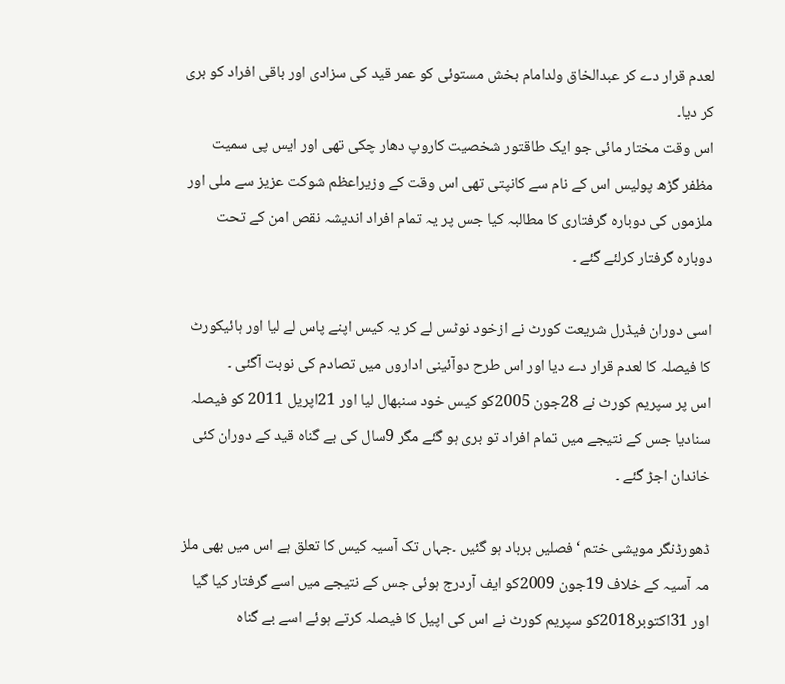لعدم قرار دے کر عبدالخاق ولدامام بخش مستوئی کو عمر قید کی سزادی اور باقی افراد کو بری کر دیا۔
اس وقت مختار مائی جو ایک طاقتور شخصیت کاروپ دھار چکی تھی اور ایس پی سمیت مظفر گڑھ پولیس اس کے نام سے کانپتی تھی اس وقت کے وزیراعظم شوکت عزیز سے ملی اور ملزموں کی دوبارہ گرفتاری کا مطالبہ کیا جس پر یہ تمام افراد اندیشہ نقص امن کے تحت دوبارہ گرفتار کرلئے گئے ۔

اسی دوران فیڈرل شریعت کورٹ نے ازخود نوٹس لے کر یہ کیس اپنے پاس لے لیا اور ہائیکورٹ کا فیصلہ کا لعدم قرار دے دیا اور اس طرح دوآئینی اداروں میں تصادم کی نوبت آگئی ۔
اس پر سپریم کورٹ نے 28جون 2005کو کیس خود سنبھال لیا اور 21اپریل 2011 کو فیصلہ سنادیا جس کے نتیجے میں تمام افراد تو بری ہو گئے مگر 9سال کی بے گناہ قید کے دوران کئی خاندان اجڑ گئے ۔

ڈھورڈنگر مویشی ختم ‘فصلیں برباد ہو گئیں ۔جہاں تک آسیہ کیس کا تعلق ہے اس میں بھی ملز مہ آسیہ کے خلاف 19جون 2009کو ایف آردرج ہوئی جس کے نتیجے میں اسے گرفتار کیا گیا اور 31اکتوبر2018کو سپریم کورٹ نے اس کی اپیل کا فیصلہ کرتے ہوئے اسے بے گناہ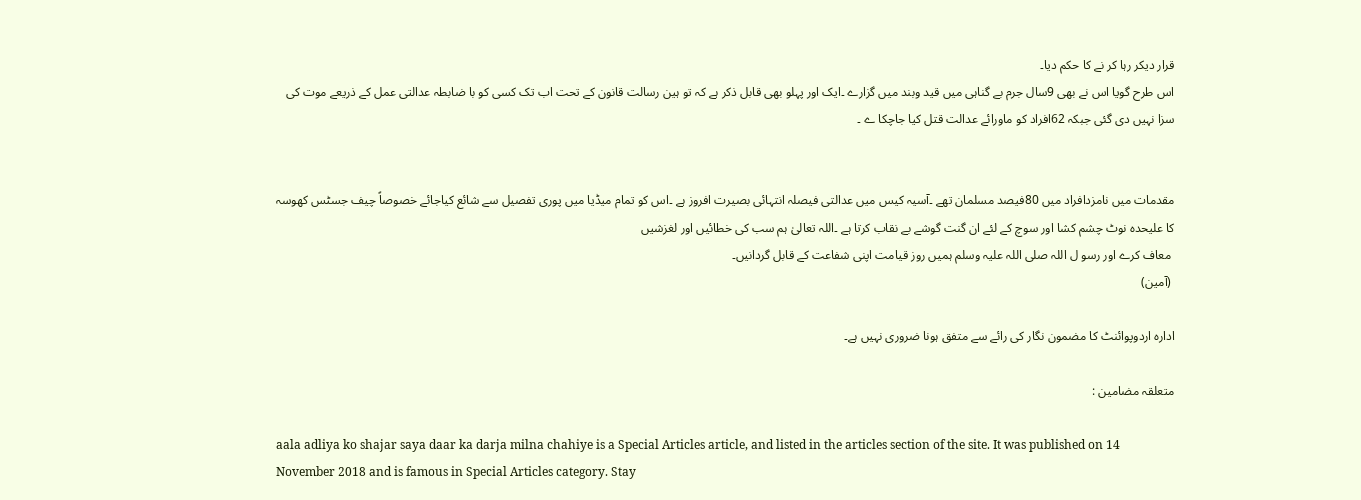قرار دیکر رہا کر نے کا حکم دیا۔
اس طرح گویا اس نے بھی 9سال جرم بے گناہی میں قید وبند میں گزارے ۔ایک اور پہلو بھی قابل ذکر ہے کہ تو ہین رسالت قانون کے تحت اب تک کسی کو با ضابطہ عدالتی عمل کے ذریعے موت کی سزا نہیں دی گئی جبکہ 62افراد کو ماورائے عدالت قتل کیا جاچکا ے ۔


مقدمات میں نامزدافراد میں 80فیصد مسلمان تھے ۔آسیہ کیس میں عدالتی فیصلہ انتہائی بصیرت افروز ہے ۔اس کو تمام میڈیا میں پوری تفصیل سے شائع کیاجائے خصوصاً چیف جسٹس کھوسہ کا علیحدہ نوٹ چشم کشا اور سوچ کے لئے ان گنت گوشے بے نقاب کرتا ہے ۔اللہ تعالیٰ ہم سب کی خطائیں اور لغزشیں
 معاف کرے اور رسو ل اللہ صلی اللہ علیہ وسلم ہمیں روز قیامت اپنی شفاعت کے قابل گردانیں۔
 (آمین)

ادارہ اردوپوائنٹ کا مضمون نگار کی رائے سے متفق ہونا ضروری نہیں ہے۔

متعلقہ مضامین :

aala adliya ko shajar saya daar ka darja milna chahiye is a Special Articles article, and listed in the articles section of the site. It was published on 14 November 2018 and is famous in Special Articles category. Stay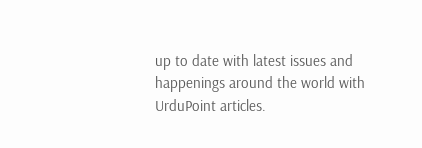up to date with latest issues and happenings around the world with UrduPoint articles.